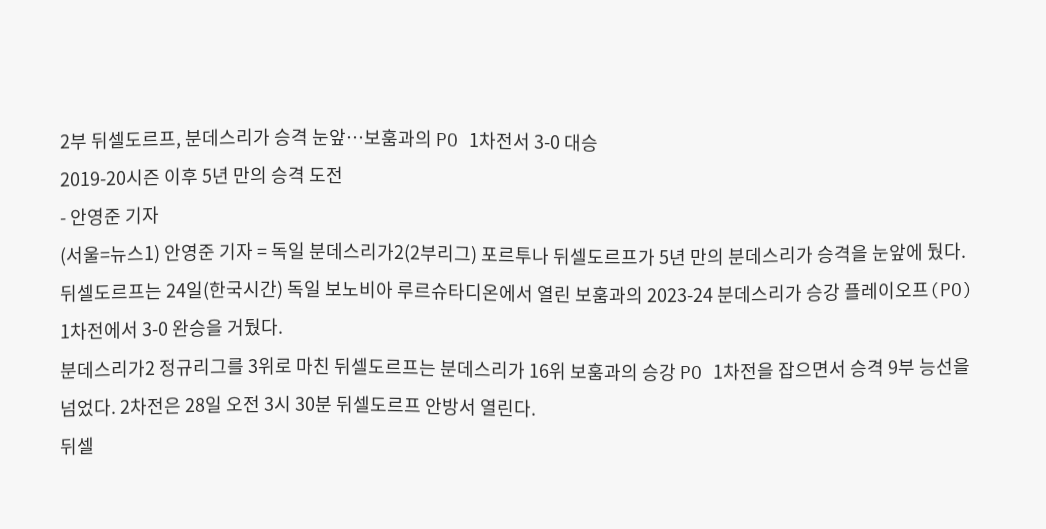2부 뒤셀도르프, 분데스리가 승격 눈앞…보훔과의 PO 1차전서 3-0 대승
2019-20시즌 이후 5년 만의 승격 도전
- 안영준 기자
(서울=뉴스1) 안영준 기자 = 독일 분데스리가2(2부리그) 포르투나 뒤셀도르프가 5년 만의 분데스리가 승격을 눈앞에 뒀다.
뒤셀도르프는 24일(한국시간) 독일 보노비아 루르슈타디온에서 열린 보훔과의 2023-24 분데스리가 승강 플레이오프(PO) 1차전에서 3-0 완승을 거뒀다.
분데스리가2 정규리그를 3위로 마친 뒤셀도르프는 분데스리가 16위 보훔과의 승강 PO 1차전을 잡으면서 승격 9부 능선을 넘었다. 2차전은 28일 오전 3시 30분 뒤셀도르프 안방서 열린다.
뒤셀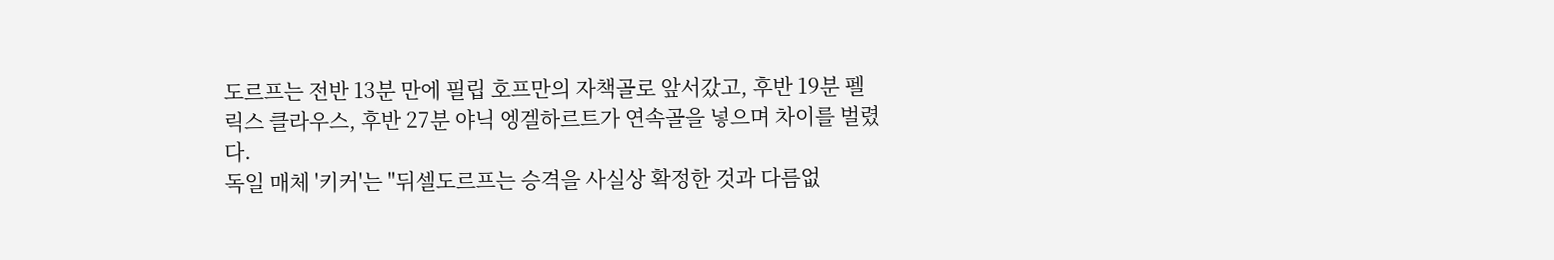도르프는 전반 13분 만에 필립 호프만의 자책골로 앞서갔고, 후반 19분 펠릭스 클라우스, 후반 27분 야닉 엥겔하르트가 연속골을 넣으며 차이를 벌렸다.
독일 매체 '키커'는 "뒤셀도르프는 승격을 사실상 확정한 것과 다름없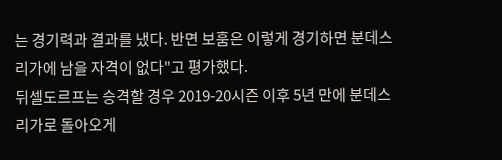는 경기력과 결과를 냈다. 반면 보훔은 이렇게 경기하면 분데스리가에 남을 자격이 없다"고 평가했다.
뒤셀도르프는 승격할 경우 2019-20시즌 이후 5년 만에 분데스리가로 돌아오게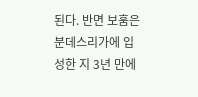된다. 반면 보훔은 분데스리가에 입성한 지 3년 만에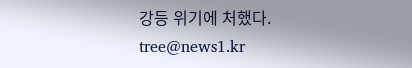강등 위기에 처했다.
tree@news1.kr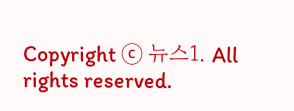Copyright ⓒ 뉴스1. All rights reserved.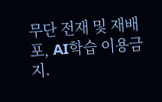무단 전재 및 재배포, AI학습 이용금지.